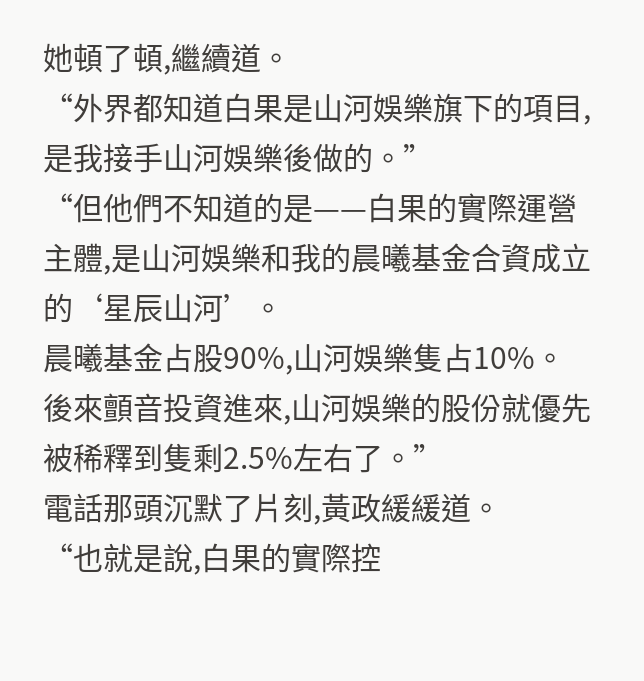她頓了頓,繼續道。
“外界都知道白果是山河娛樂旗下的項目,是我接手山河娛樂後做的。”
“但他們不知道的是——白果的實際運營主體,是山河娛樂和我的晨曦基金合資成立的‘星辰山河’。
晨曦基金占股90%,山河娛樂隻占10%。
後來顫音投資進來,山河娛樂的股份就優先被稀釋到隻剩2.5%左右了。”
電話那頭沉默了片刻,黃政緩緩道。
“也就是說,白果的實際控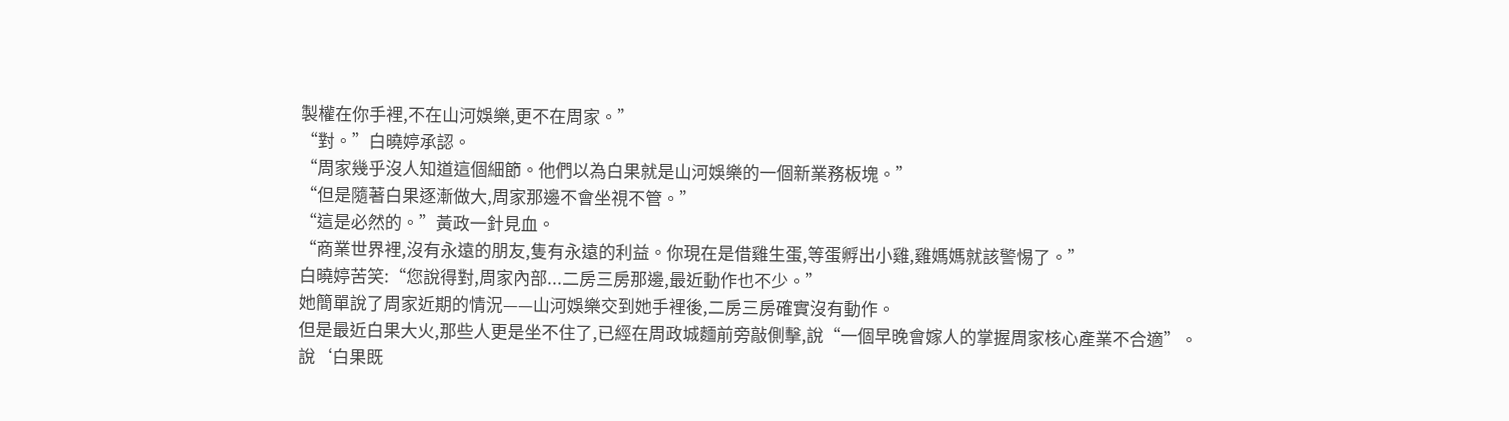製權在你手裡,不在山河娛樂,更不在周家。”
“對。”白曉婷承認。
“周家幾乎沒人知道這個細節。他們以為白果就是山河娛樂的一個新業務板塊。”
“但是隨著白果逐漸做大,周家那邊不會坐視不管。”
“這是必然的。”黃政一針見血。
“商業世界裡,沒有永遠的朋友,隻有永遠的利益。你現在是借雞生蛋,等蛋孵出小雞,雞媽媽就該警惕了。”
白曉婷苦笑:“您說得對,周家內部...二房三房那邊,最近動作也不少。”
她簡單說了周家近期的情況——山河娛樂交到她手裡後,二房三房確實沒有動作。
但是最近白果大火,那些人更是坐不住了,已經在周政城麵前旁敲側擊,說“一個早晚會嫁人的掌握周家核心產業不合適”。
說‘白果既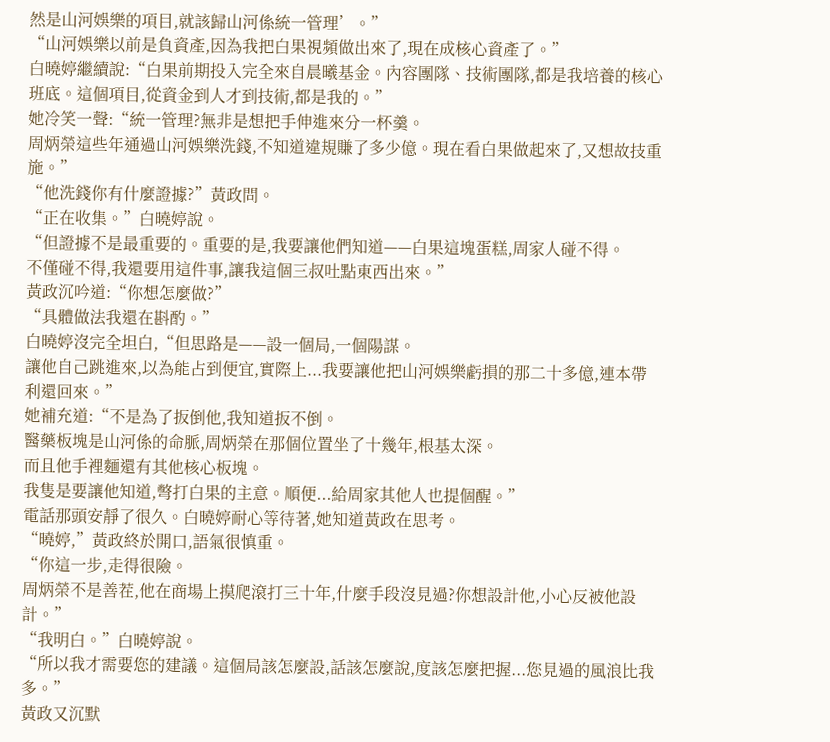然是山河娛樂的項目,就該歸山河係統一管理’。”
“山河娛樂以前是負資產,因為我把白果視頻做出來了,現在成核心資產了。”
白曉婷繼續說:“白果前期投入完全來自晨曦基金。內容團隊、技術團隊,都是我培養的核心班底。這個項目,從資金到人才到技術,都是我的。”
她冷笑一聲:“統一管理?無非是想把手伸進來分一杯羹。
周炳榮這些年通過山河娛樂洗錢,不知道違規賺了多少億。現在看白果做起來了,又想故技重施。”
“他洗錢你有什麼證據?”黃政問。
“正在收集。”白曉婷說。
“但證據不是最重要的。重要的是,我要讓他們知道——白果這塊蛋糕,周家人碰不得。
不僅碰不得,我還要用這件事,讓我這個三叔吐點東西出來。”
黃政沉吟道:“你想怎麼做?”
“具體做法我還在斟酌。”
白曉婷沒完全坦白,“但思路是——設一個局,一個陽謀。
讓他自己跳進來,以為能占到便宜,實際上...我要讓他把山河娛樂虧損的那二十多億,連本帶利還回來。”
她補充道:“不是為了扳倒他,我知道扳不倒。
醫藥板塊是山河係的命脈,周炳榮在那個位置坐了十幾年,根基太深。
而且他手裡麵還有其他核心板塊。
我隻是要讓他知道,彆打白果的主意。順便...給周家其他人也提個醒。”
電話那頭安靜了很久。白曉婷耐心等待著,她知道黃政在思考。
“曉婷,”黃政終於開口,語氣很慎重。
“你這一步,走得很險。
周炳榮不是善茬,他在商場上摸爬滾打三十年,什麼手段沒見過?你想設計他,小心反被他設計。”
“我明白。”白曉婷說。
“所以我才需要您的建議。這個局該怎麼設,話該怎麼說,度該怎麼把握...您見過的風浪比我多。”
黃政又沉默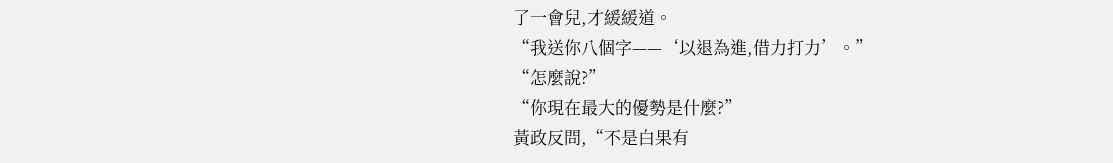了一會兒,才緩緩道。
“我送你八個字——‘以退為進,借力打力’。”
“怎麼說?”
“你現在最大的優勢是什麼?”
黃政反問,“不是白果有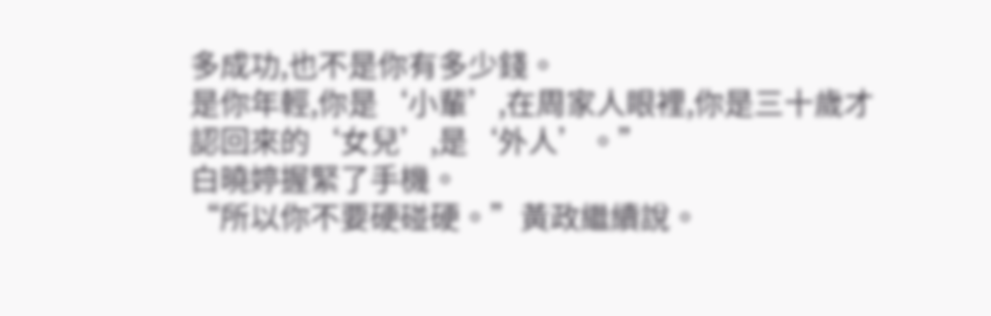多成功,也不是你有多少錢。
是你年輕,你是‘小輩’,在周家人眼裡,你是三十歲才認回來的‘女兒’,是‘外人’。”
白曉婷握緊了手機。
“所以你不要硬碰硬。”黃政繼續說。